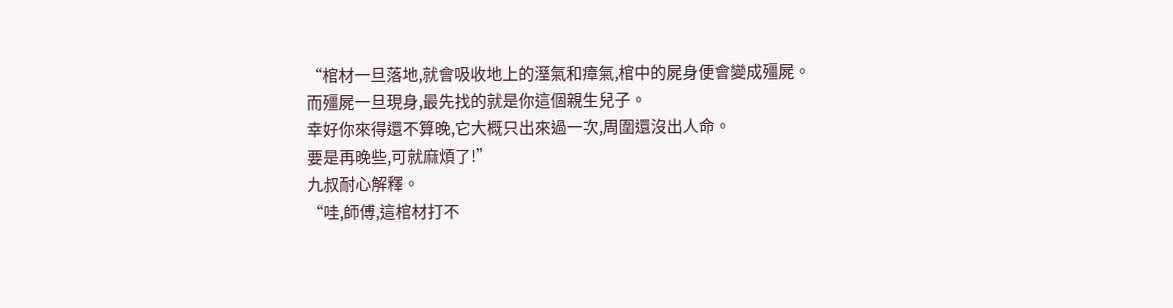“棺材一旦落地,就會吸收地上的溼氣和瘴氣,棺中的屍身便會變成殭屍。
而殭屍一旦現身,最先找的就是你這個親生兒子。
幸好你來得還不算晚,它大概只出來過一次,周圍還沒出人命。
要是再晚些,可就麻煩了!”
九叔耐心解釋。
“哇,師傅,這棺材打不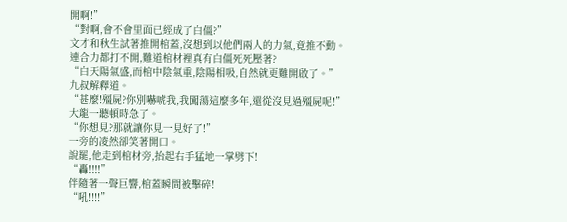開啊!”
“對啊,會不會里面已經成了白僵?”
文才和秋生試著推開棺蓋,沒想到以他們兩人的力氣,竟推不動。
連合力都打不開,難道棺材裡真有白僵死死壓著?
“白天陽氣盛,而棺中陰氣重,陰陽相吸,自然就更難開啟了。”
九叔解釋道。
“甚麼!殭屍?你別嚇唬我,我闖蕩這麼多年,還從沒見過殭屍呢!”
大龍一聽頓時急了。
“你想見?那就讓你見一見好了!”
一旁的凌然卻笑著開口。
說罷,他走到棺材旁,抬起右手猛地一掌劈下!
“轟!!!!”
伴隨著一聲巨響,棺蓋瞬間被擊碎!
“吼!!!!”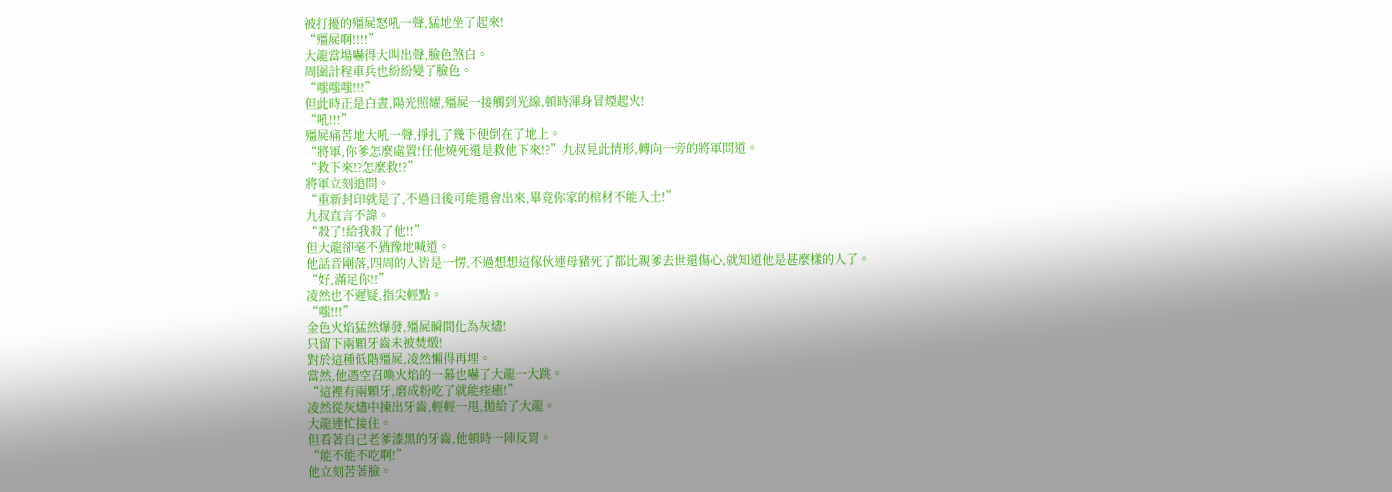被打擾的殭屍怒吼一聲,猛地坐了起來!
“殭屍啊!!!!”
大龍當場嚇得大叫出聲,臉色煞白。
周圍計程車兵也紛紛變了臉色。
“嗤嗤嗤!!!”
但此時正是白晝,陽光照耀,殭屍一接觸到光線,頓時渾身冒煙起火!
“吼!!!”
殭屍痛苦地大吼一聲,掙扎了幾下便倒在了地上。
“將軍,你爹怎麼處置!任他燒死還是救他下來!?”九叔見此情形,轉向一旁的將軍問道。
“救下來!?怎麼救!?”
將軍立刻追問。
“重新封印就是了,不過日後可能還會出來,畢竟你家的棺材不能入土!”
九叔直言不諱。
“殺了!給我殺了他!!”
但大龍卻毫不猶豫地喊道。
他話音剛落,四周的人皆是一愣,不過想想這傢伙連母豬死了都比親爹去世還傷心,就知道他是甚麼樣的人了。
“好,滿足你!!”
凌然也不遲疑,指尖輕點。
“嗤!!!”
金色火焰猛然爆發,殭屍瞬間化為灰燼!
只留下兩顆牙齒未被焚燬!
對於這種低階殭屍,凌然懶得再埋。
當然,他憑空召喚火焰的一幕也嚇了大龍一大跳。
“這裡有兩顆牙,磨成粉吃了就能痊癒!”
凌然從灰燼中揀出牙齒,輕輕一甩,拋給了大龍。
大龍連忙接住。
但看著自己老爹漆黑的牙齒,他頓時一陣反胃。
“能不能不吃啊!”
他立刻苦著臉。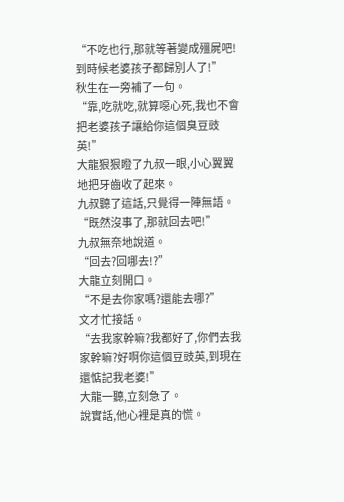“不吃也行,那就等著變成殭屍吧!到時候老婆孩子都歸別人了!”
秋生在一旁補了一句。
“靠,吃就吃,就算噁心死,我也不會把老婆孩子讓給你這個臭豆豉英!”
大龍狠狠瞪了九叔一眼,小心翼翼地把牙齒收了起來。
九叔聽了這話,只覺得一陣無語。
“既然沒事了,那就回去吧!”
九叔無奈地說道。
“回去?回哪去!?”
大龍立刻開口。
“不是去你家嗎?還能去哪?”
文才忙接話。
“去我家幹嘛?我都好了,你們去我家幹嘛?好啊你這個豆豉英,到現在還惦記我老婆!”
大龍一聽,立刻急了。
說實話,他心裡是真的慌。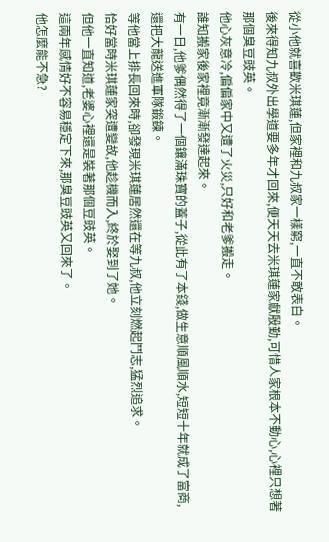從小他就喜歡米琪蓮,但家裡和九叔家一樣窮,一直不敢表白。
後來得知九叔外出學道要多年才回來,便天天去米琪蓮家獻殷勤,可惜人家根本不動心,心裡只想著那個臭豆豉英。
他心灰意冷,偏偏家中又遭了火災,只好和老爹搬走。
誰知搬家後家裡竟漸漸發達起來。
有一日,他爹偶然得了一個鑲滿珠寶的蓋子,從此有了本錢,做生意順風順水,短短十年就成了富商,還把大龍送進軍隊鍛鍊。
等他當上排長回來時,卻發現米琪蓮居然還在等九叔,他立刻燃起鬥志,猛烈追求。
恰好當時米琪蓮家突遭變故,他趁機而入,終於娶到了她。
但他一直知道,老婆心裡還是裝著那個豆豉英。
這兩年感情好不容易穩定下來,那臭豆豉英又回來了。
他怎麼能不急?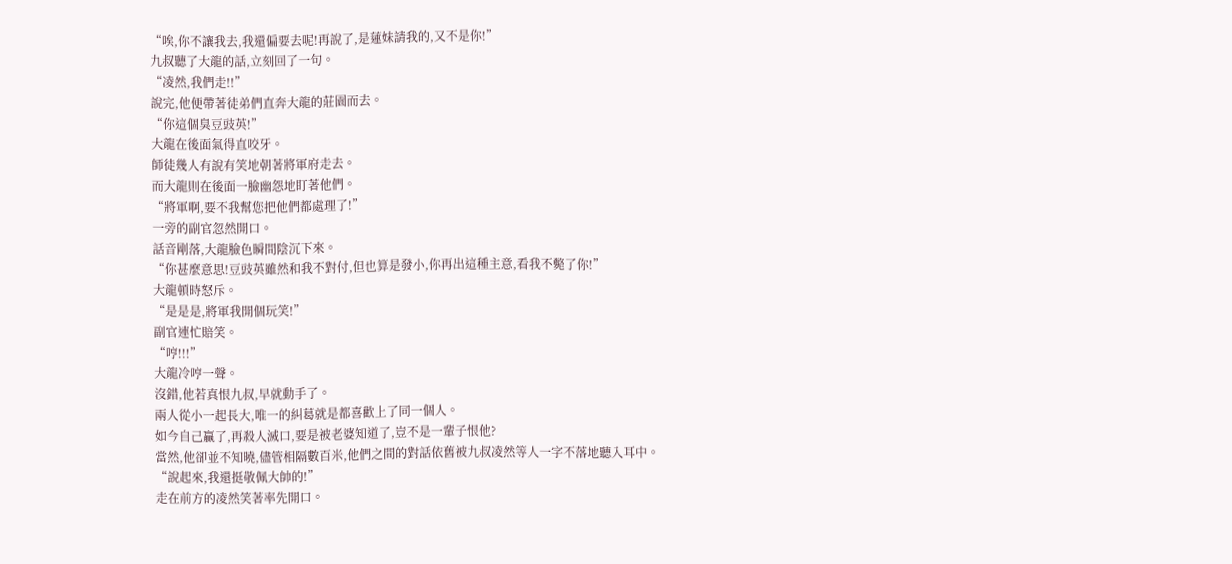“唉,你不讓我去,我還偏要去呢!再說了,是蓮妹請我的,又不是你!”
九叔聽了大龍的話,立刻回了一句。
“凌然,我們走!!”
說完,他便帶著徒弟們直奔大龍的莊園而去。
“你這個臭豆豉英!”
大龍在後面氣得直咬牙。
師徒幾人有說有笑地朝著將軍府走去。
而大龍則在後面一臉幽怨地盯著他們。
“將軍啊,要不我幫您把他們都處理了!”
一旁的副官忽然開口。
話音剛落,大龍臉色瞬間陰沉下來。
“你甚麼意思!豆豉英雖然和我不對付,但也算是發小,你再出這種主意,看我不斃了你!”
大龍頓時怒斥。
“是是是,將軍我開個玩笑!”
副官連忙賠笑。
“哼!!!”
大龍冷哼一聲。
沒錯,他若真恨九叔,早就動手了。
兩人從小一起長大,唯一的糾葛就是都喜歡上了同一個人。
如今自己贏了,再殺人滅口,要是被老婆知道了,豈不是一輩子恨他?
當然,他卻並不知曉,儘管相隔數百米,他們之間的對話依舊被九叔凌然等人一字不落地聽入耳中。
“說起來,我還挺敬佩大帥的!”
走在前方的凌然笑著率先開口。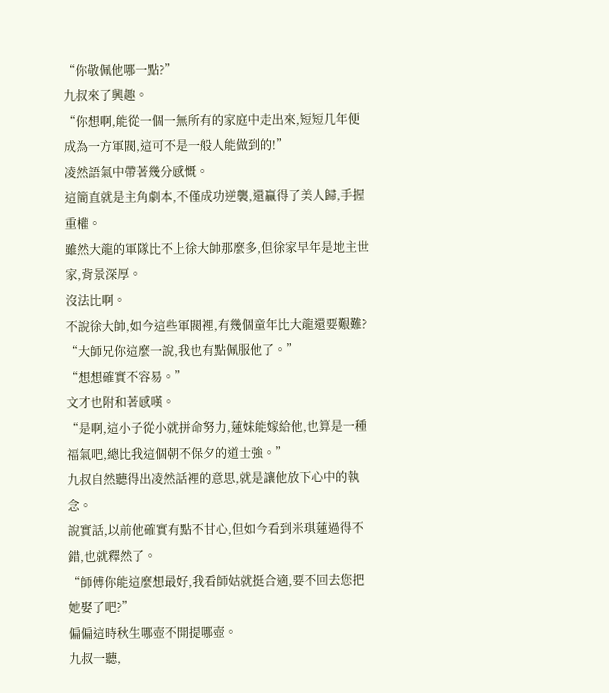“你敬佩他哪一點?”
九叔來了興趣。
“你想啊,能從一個一無所有的家庭中走出來,短短几年便成為一方軍閥,這可不是一般人能做到的!”
凌然語氣中帶著幾分感慨。
這簡直就是主角劇本,不僅成功逆襲,還贏得了美人歸,手握重權。
雖然大龍的軍隊比不上徐大帥那麼多,但徐家早年是地主世家,背景深厚。
沒法比啊。
不說徐大帥,如今這些軍閥裡,有幾個童年比大龍還要艱難?
“大師兄你這麼一說,我也有點佩服他了。”
“想想確實不容易。”
文才也附和著感嘆。
“是啊,這小子從小就拼命努力,蓮妹能嫁給他,也算是一種福氣吧,總比我這個朝不保夕的道士強。”
九叔自然聽得出凌然話裡的意思,就是讓他放下心中的執念。
說實話,以前他確實有點不甘心,但如今看到米琪蓮過得不錯,也就釋然了。
“師傅你能這麼想最好,我看師姑就挺合適,要不回去您把她娶了吧?”
偏偏這時秋生哪壺不開提哪壺。
九叔一聽,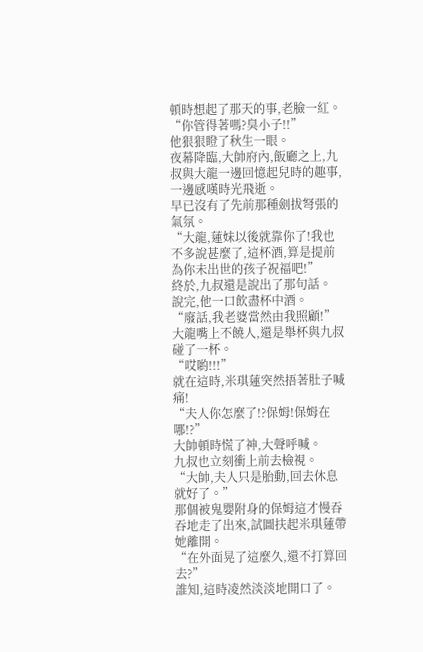頓時想起了那天的事,老臉一紅。
“你管得著嗎?臭小子!!”
他狠狠瞪了秋生一眼。
夜幕降臨,大帥府內,飯廳之上,九叔與大龍一邊回憶起兒時的趣事,一邊感嘆時光飛逝。
早已沒有了先前那種劍拔弩張的氣氛。
“大龍,蓮妹以後就靠你了!我也不多說甚麼了,這杯酒,算是提前為你未出世的孩子祝福吧!”
終於,九叔還是說出了那句話。
說完,他一口飲盡杯中酒。
“廢話,我老婆當然由我照顧!”
大龍嘴上不饒人,還是舉杯與九叔碰了一杯。
“哎喲!!!”
就在這時,米琪蓮突然捂著肚子喊痛!
“夫人你怎麼了!?保姆!保姆在哪!?”
大帥頓時慌了神,大聲呼喊。
九叔也立刻衝上前去檢視。
“大帥,夫人只是胎動,回去休息就好了。”
那個被鬼嬰附身的保姆這才慢吞吞地走了出來,試圖扶起米琪蓮帶她離開。
“在外面晃了這麼久,還不打算回去?”
誰知,這時凌然淡淡地開口了。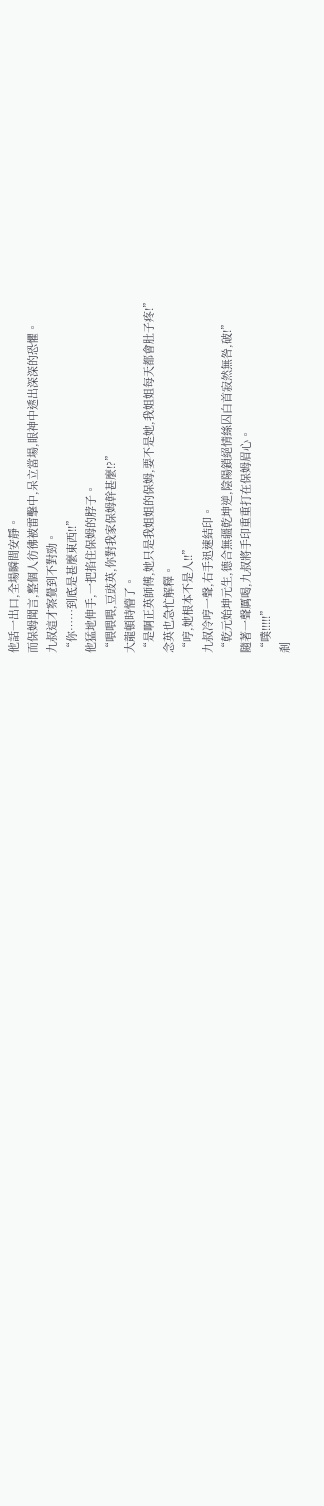他話一出口,全場瞬間安靜。
而保姆聞言,整個人彷彿被雷擊中,呆立當場,眼神中透出深深的恐懼。
九叔這才察覺到不對勁。
“你……到底是甚麼東西!!”
他猛地伸手,一把掐住保姆的脖子。
“喂喂喂,豆豉英,你對我家保姆幹甚麼!?”
大龍頓時懵了。
“是啊正英師傅,她只是我姐姐的保姆,要不是她,我姐姐每天都會肚子疼!”
念英也急忙解釋。
“哼,她根本不是人!!”
九叔冷哼一聲,右手迅速結印。
“乾元始坤元生,德合無疆乾坤逆,陰陽鎖絕情絲囚白首寂然無咎,破!”
隨著一聲厲喝,九叔將手印重重打在保姆眉心。
“噗!!!!!”
剎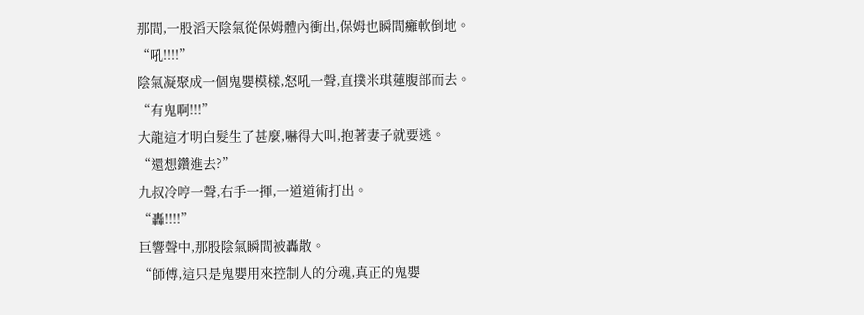那間,一股滔天陰氣從保姆體內衝出,保姆也瞬間癱軟倒地。
“吼!!!!”
陰氣凝聚成一個鬼嬰模樣,怒吼一聲,直撲米琪蓮腹部而去。
“有鬼啊!!!”
大龍這才明白髮生了甚麼,嚇得大叫,抱著妻子就要逃。
“還想鑽進去?”
九叔冷哼一聲,右手一揮,一道道術打出。
“轟!!!!”
巨響聲中,那股陰氣瞬間被轟散。
“師傅,這只是鬼嬰用來控制人的分魂,真正的鬼嬰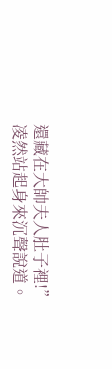還藏在大帥夫人肚子裡!”
凌然站起身來沉聲說道。